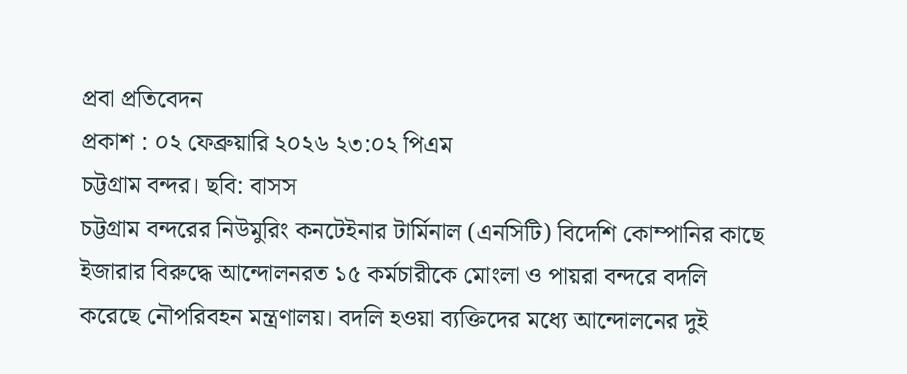প্রবা প্রতিবেদন
প্রকাশ : ০২ ফেব্রুয়ারি ২০২৬ ২৩:০২ পিএম
চট্টগ্রাম বন্দর। ছবি: বাসস
চট্টগ্রাম বন্দরের নিউমুরিং কনটেইনার টার্মিনাল (এনসিটি) বিদেশি কোম্পানির কাছে ইজারার বিরুদ্ধে আন্দোলনরত ১৫ কর্মচারীকে মোংলা ও পায়রা বন্দরে বদলি করেছে নৌপরিবহন মন্ত্রণালয়। বদলি হওয়া ব্যক্তিদের মধ্যে আন্দোলনের দুই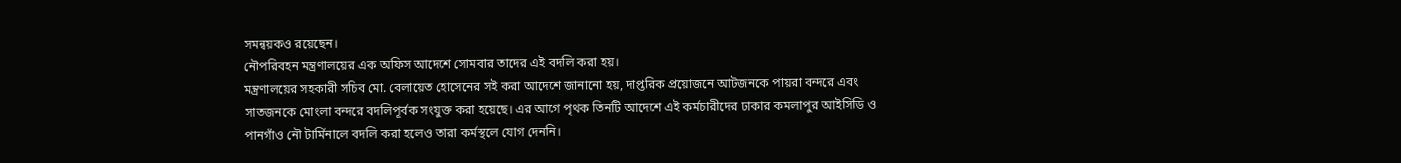সমন্বয়কও রয়েছেন।
নৌপরিবহন মন্ত্রণালয়ের এক অফিস আদেশে সোমবার তাদের এই বদলি করা হয়।
মন্ত্রণালয়ের সহকারী সচিব মো. বেলায়েত হোসেনের সই করা আদেশে জানানো হয়, দাপ্তরিক প্রয়োজনে আটজনকে পায়রা বন্দরে এবং সাতজনকে মোংলা বন্দরে বদলিপূর্বক সংযুক্ত করা হয়েছে। এর আগে পৃথক তিনটি আদেশে এই কর্মচারীদের ঢাকার কমলাপুর আইসিডি ও পানগাঁও নৌ টার্মিনালে বদলি করা হলেও তারা কর্মস্থলে যোগ দেননি।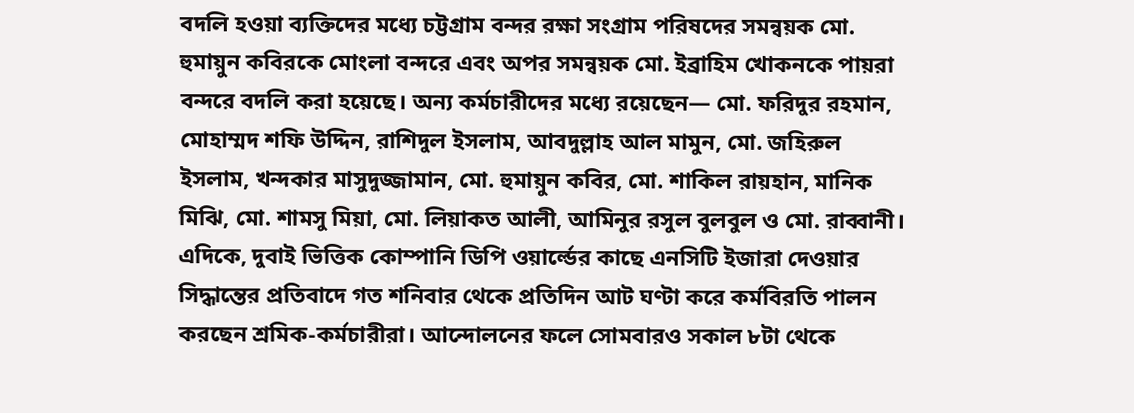বদলি হওয়া ব্যক্তিদের মধ্যে চট্টগ্রাম বন্দর রক্ষা সংগ্রাম পরিষদের সমন্বয়ক মো. হুমায়ুন কবিরকে মোংলা বন্দরে এবং অপর সমন্বয়ক মো. ইব্রাহিম খোকনকে পায়রা বন্দরে বদলি করা হয়েছে। অন্য কর্মচারীদের মধ্যে রয়েছেন— মো. ফরিদুর রহমান, মোহাম্মদ শফি উদ্দিন, রাশিদুল ইসলাম, আবদুল্লাহ আল মামুন, মো. জহিরুল ইসলাম, খন্দকার মাসুদুজ্জামান, মো. হুমায়ুন কবির, মো. শাকিল রায়হান, মানিক মিঝি, মো. শামসু মিয়া, মো. লিয়াকত আলী, আমিনুর রসুল বুলবুল ও মো. রাব্বানী।
এদিকে, দুবাই ভিত্তিক কোম্পানি ডিপি ওয়ার্ল্ডের কাছে এনসিটি ইজারা দেওয়ার সিদ্ধান্তের প্রতিবাদে গত শনিবার থেকে প্রতিদিন আট ঘণ্টা করে কর্মবিরতি পালন করছেন শ্রমিক-কর্মচারীরা। আন্দোলনের ফলে সোমবারও সকাল ৮টা থেকে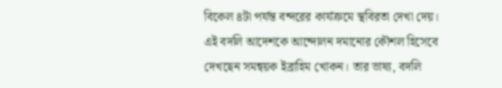বিকেল ৪টা পর্যন্ত বন্দরের কার্যক্রমে স্থবিরতা দেখা দেয়।
এই বদলি আদেশকে আন্দোলন দমানোর কৌশল হিসেবে দেখছেন সমন্বয়ক ইব্রাহিম খোকন। তার ভাষ্য, বদলি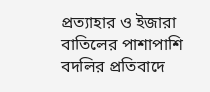প্রত্যাহার ও ইজারা বাতিলের পাশাপাশি বদলির প্রতিবাদে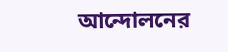আন্দোলনের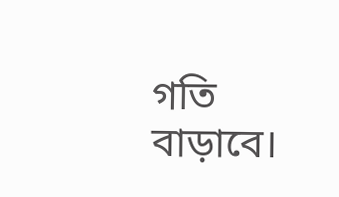গতি বাড়াবে।